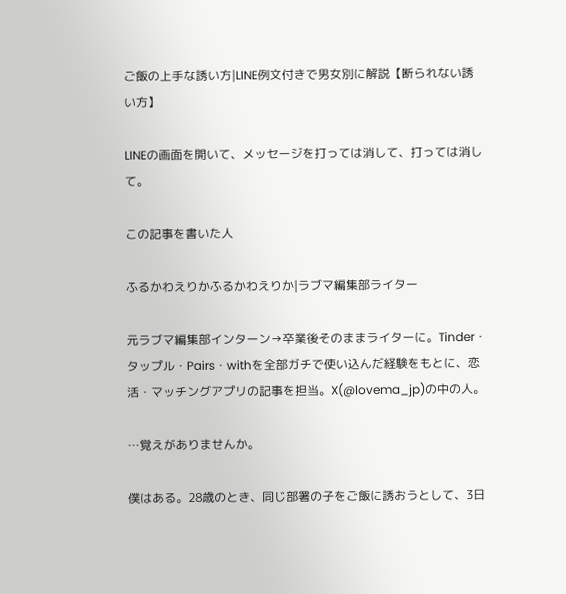ご飯の上手な誘い方|LINE例文付きで男女別に解説【断られない誘い方】

LINEの画面を開いて、メッセージを打っては消して、打っては消して。

この記事を書いた人

ふるかわえりかふるかわえりか|ラブマ編集部ライター

元ラブマ編集部インターン→卒業後そのままライターに。Tinder・タップル・Pairs・withを全部ガチで使い込んだ経験をもとに、恋活・マッチングアプリの記事を担当。X(@lovema_jp)の中の人。

…覚えがありませんか。

僕はある。28歳のとき、同じ部署の子をご飯に誘おうとして、3日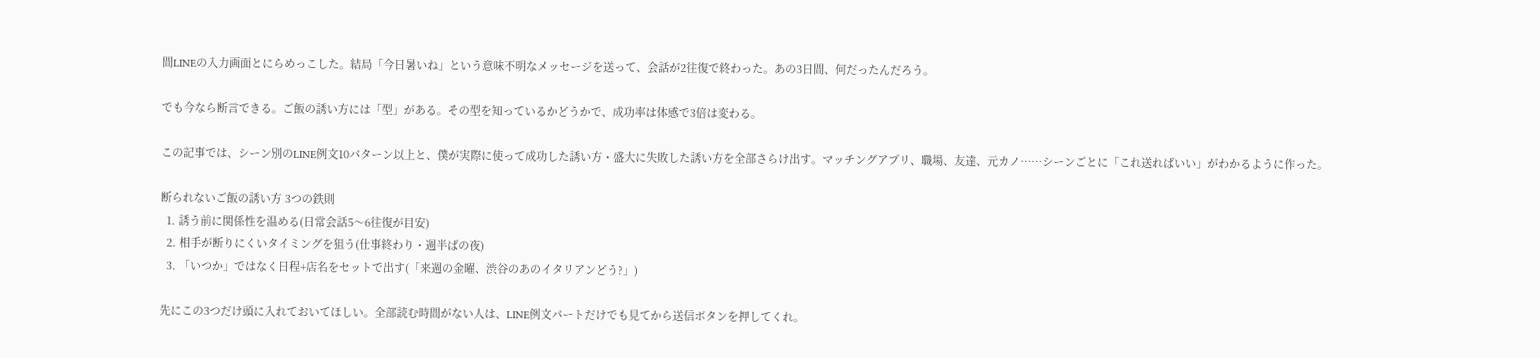間LINEの入力画面とにらめっこした。結局「今日暑いね」という意味不明なメッセージを送って、会話が2往復で終わった。あの3日間、何だったんだろう。

でも今なら断言できる。ご飯の誘い方には「型」がある。その型を知っているかどうかで、成功率は体感で3倍は変わる。

この記事では、シーン別のLINE例文10パターン以上と、僕が実際に使って成功した誘い方・盛大に失敗した誘い方を全部さらけ出す。マッチングアプリ、職場、友達、元カノ……シーンごとに「これ送ればいい」がわかるように作った。

断られないご飯の誘い方 3つの鉄則
  1. 誘う前に関係性を温める(日常会話5〜6往復が目安)
  2. 相手が断りにくいタイミングを狙う(仕事終わり・週半ばの夜)
  3. 「いつか」ではなく日程+店名をセットで出す(「来週の金曜、渋谷のあのイタリアンどう?」)

先にこの3つだけ頭に入れておいてほしい。全部読む時間がない人は、LINE例文パートだけでも見てから送信ボタンを押してくれ。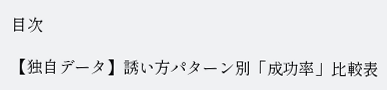目次

【独自データ】誘い方パターン別「成功率」比較表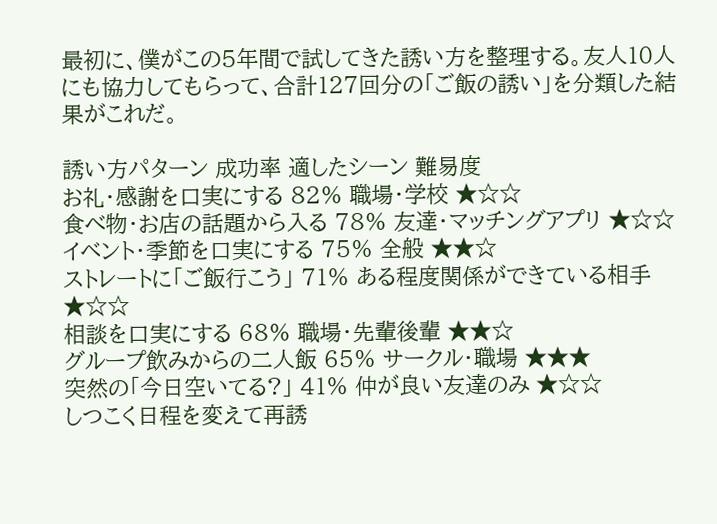最初に、僕がこの5年間で試してきた誘い方を整理する。友人10人にも協力してもらって、合計127回分の「ご飯の誘い」を分類した結果がこれだ。

誘い方パターン 成功率 適したシーン 難易度
お礼・感謝を口実にする 82% 職場・学校 ★☆☆
食べ物・お店の話題から入る 78% 友達・マッチングアプリ ★☆☆
イベント・季節を口実にする 75% 全般 ★★☆
ストレートに「ご飯行こう」 71% ある程度関係ができている相手 ★☆☆
相談を口実にする 68% 職場・先輩後輩 ★★☆
グループ飲みからの二人飯 65% サークル・職場 ★★★
突然の「今日空いてる?」 41% 仲が良い友達のみ ★☆☆
しつこく日程を変えて再誘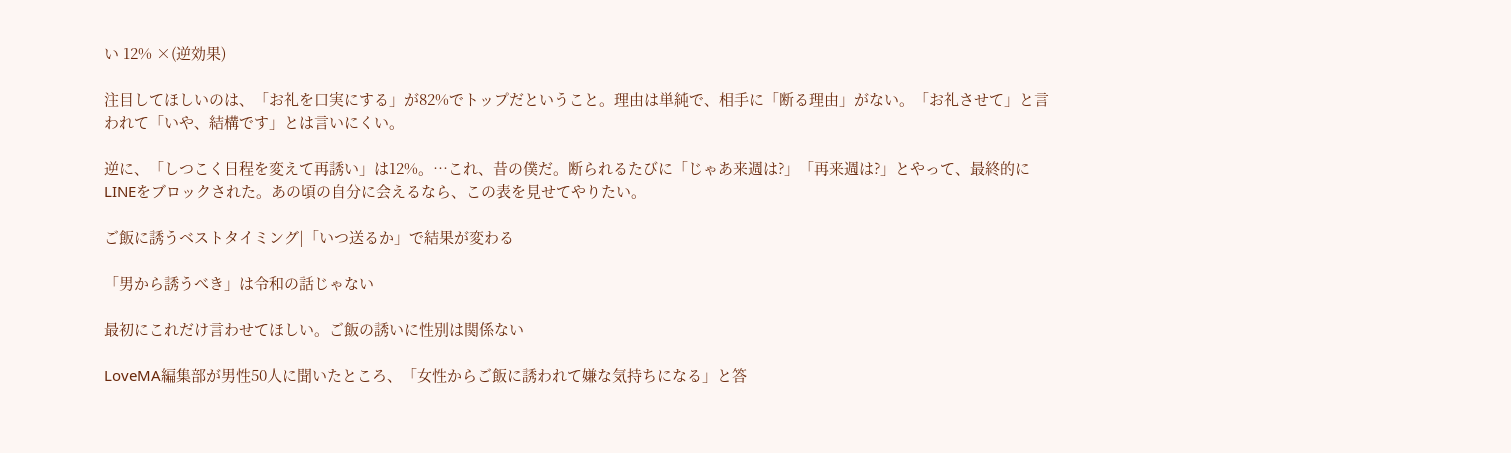い 12% ×(逆効果)

注目してほしいのは、「お礼を口実にする」が82%でトップだということ。理由は単純で、相手に「断る理由」がない。「お礼させて」と言われて「いや、結構です」とは言いにくい。

逆に、「しつこく日程を変えて再誘い」は12%。…これ、昔の僕だ。断られるたびに「じゃあ来週は?」「再来週は?」とやって、最終的にLINEをブロックされた。あの頃の自分に会えるなら、この表を見せてやりたい。

ご飯に誘うベストタイミング|「いつ送るか」で結果が変わる

「男から誘うべき」は令和の話じゃない

最初にこれだけ言わせてほしい。ご飯の誘いに性別は関係ない

LoveMA編集部が男性50人に聞いたところ、「女性からご飯に誘われて嫌な気持ちになる」と答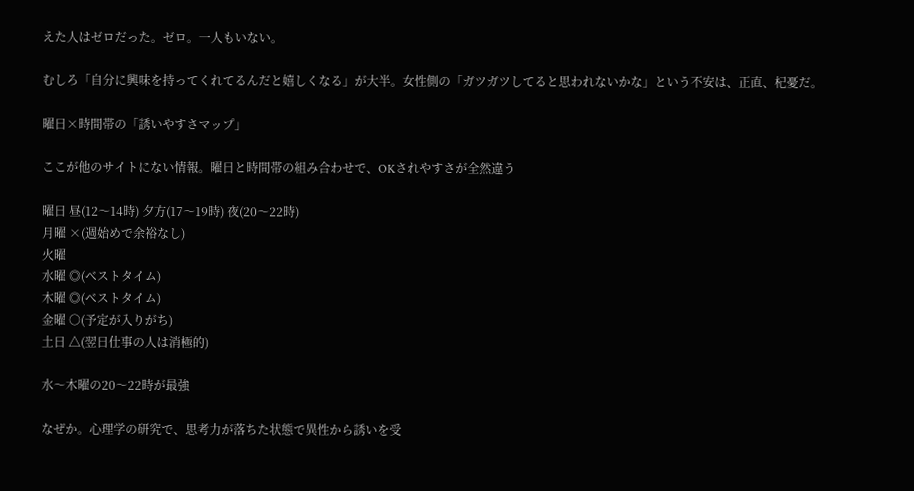えた人はゼロだった。ゼロ。一人もいない。

むしろ「自分に興味を持ってくれてるんだと嬉しくなる」が大半。女性側の「ガツガツしてると思われないかな」という不安は、正直、杞憂だ。

曜日×時間帯の「誘いやすさマップ」

ここが他のサイトにない情報。曜日と時間帯の組み合わせで、OKされやすさが全然違う

曜日 昼(12〜14時) 夕方(17〜19時) 夜(20〜22時)
月曜 ×(週始めで余裕なし)
火曜
水曜 ◎(ベストタイム)
木曜 ◎(ベストタイム)
金曜 ○(予定が入りがち)
土日 △(翌日仕事の人は消極的)

水〜木曜の20〜22時が最強

なぜか。心理学の研究で、思考力が落ちた状態で異性から誘いを受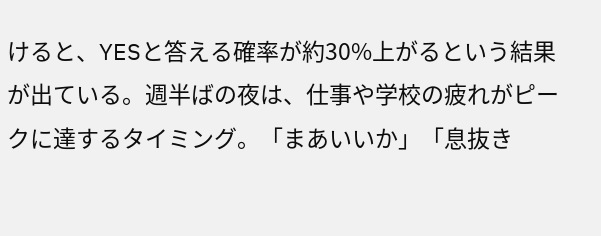けると、YESと答える確率が約30%上がるという結果が出ている。週半ばの夜は、仕事や学校の疲れがピークに達するタイミング。「まあいいか」「息抜き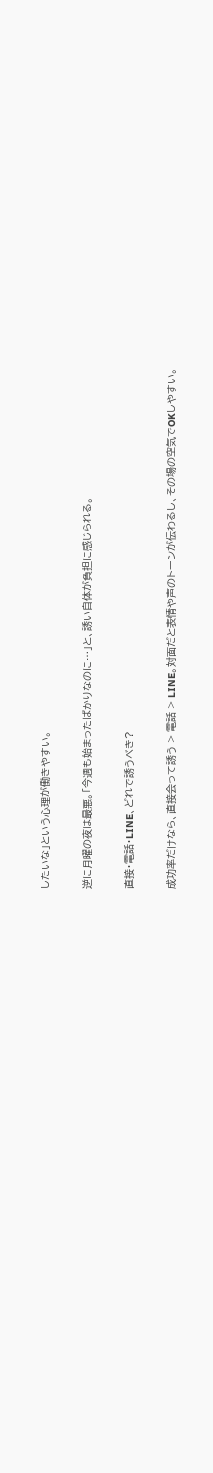したいな」という心理が働きやすい。

逆に月曜の夜は最悪。「今週も始まったばかりなのに…」と、誘い自体が負担に感じられる。

直接・電話・LINE、どれで誘うべき?

成功率だけなら、直接会って誘う > 電話 > LINE。対面だと表情や声のトーンが伝わるし、その場の空気でOKしやすい。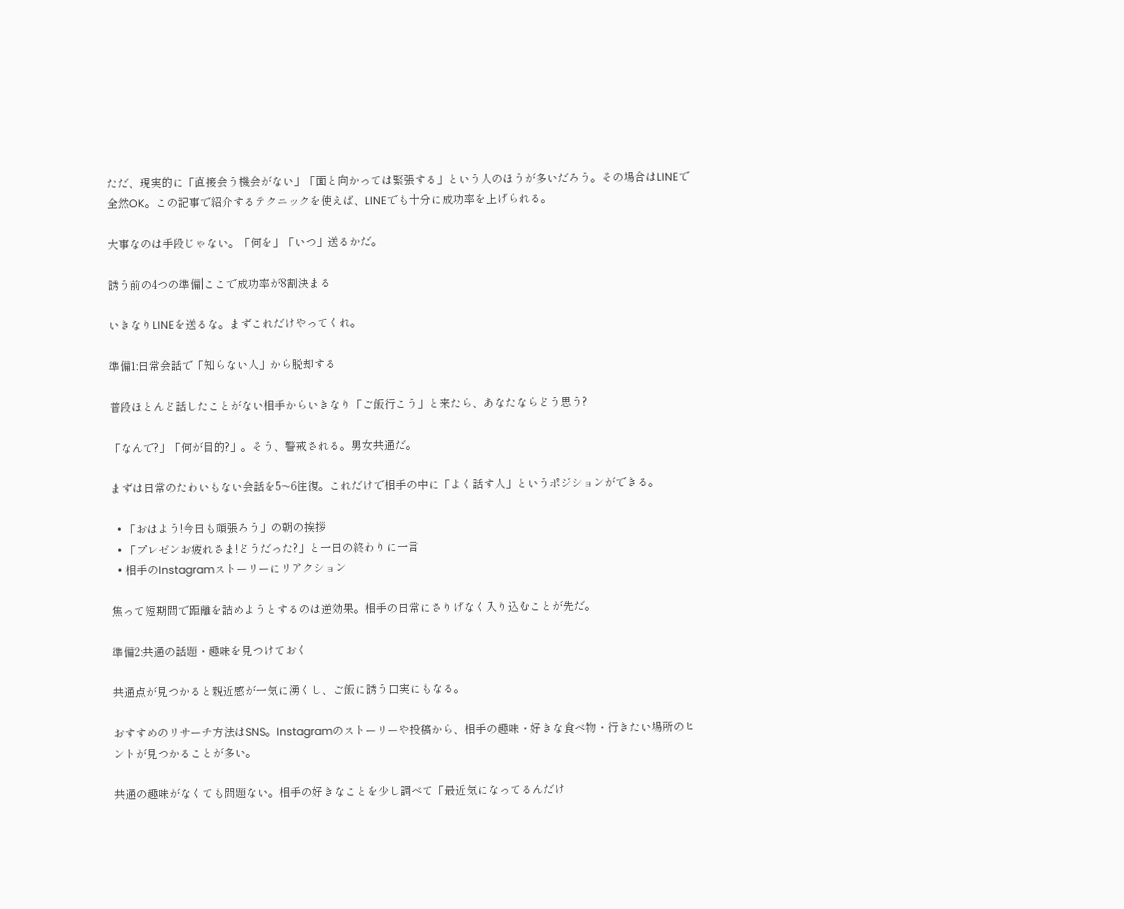ただ、現実的に「直接会う機会がない」「面と向かっては緊張する」という人のほうが多いだろう。その場合はLINEで全然OK。この記事で紹介するテクニックを使えば、LINEでも十分に成功率を上げられる。

大事なのは手段じゃない。「何を」「いつ」送るかだ。

誘う前の4つの準備|ここで成功率が8割決まる

いきなりLINEを送るな。まずこれだけやってくれ。

準備1:日常会話で「知らない人」から脱却する

普段ほとんど話したことがない相手からいきなり「ご飯行こう」と来たら、あなたならどう思う?

「なんで?」「何が目的?」。そう、警戒される。男女共通だ。

まずは日常のたわいもない会話を5〜6往復。これだけで相手の中に「よく話す人」というポジションができる。

  • 「おはよう!今日も頑張ろう」の朝の挨拶
  • 「プレゼンお疲れさま!どうだった?」と一日の終わりに一言
  • 相手のInstagramストーリーにリアクション

焦って短期間で距離を詰めようとするのは逆効果。相手の日常にさりげなく入り込むことが先だ。

準備2:共通の話題・趣味を見つけておく

共通点が見つかると親近感が一気に湧くし、ご飯に誘う口実にもなる。

おすすめのリサーチ方法はSNS。Instagramのストーリーや投稿から、相手の趣味・好きな食べ物・行きたい場所のヒントが見つかることが多い。

共通の趣味がなくても問題ない。相手の好きなことを少し調べて「最近気になってるんだけ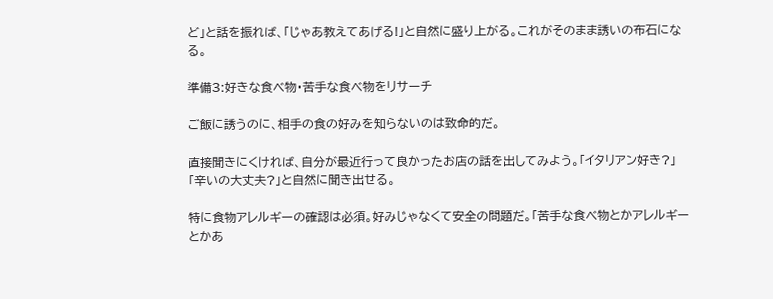ど」と話を振れば、「じゃあ教えてあげる!」と自然に盛り上がる。これがそのまま誘いの布石になる。

準備3:好きな食べ物・苦手な食べ物をリサーチ

ご飯に誘うのに、相手の食の好みを知らないのは致命的だ。

直接聞きにくければ、自分が最近行って良かったお店の話を出してみよう。「イタリアン好き?」「辛いの大丈夫?」と自然に聞き出せる。

特に食物アレルギーの確認は必須。好みじゃなくて安全の問題だ。「苦手な食べ物とかアレルギーとかあ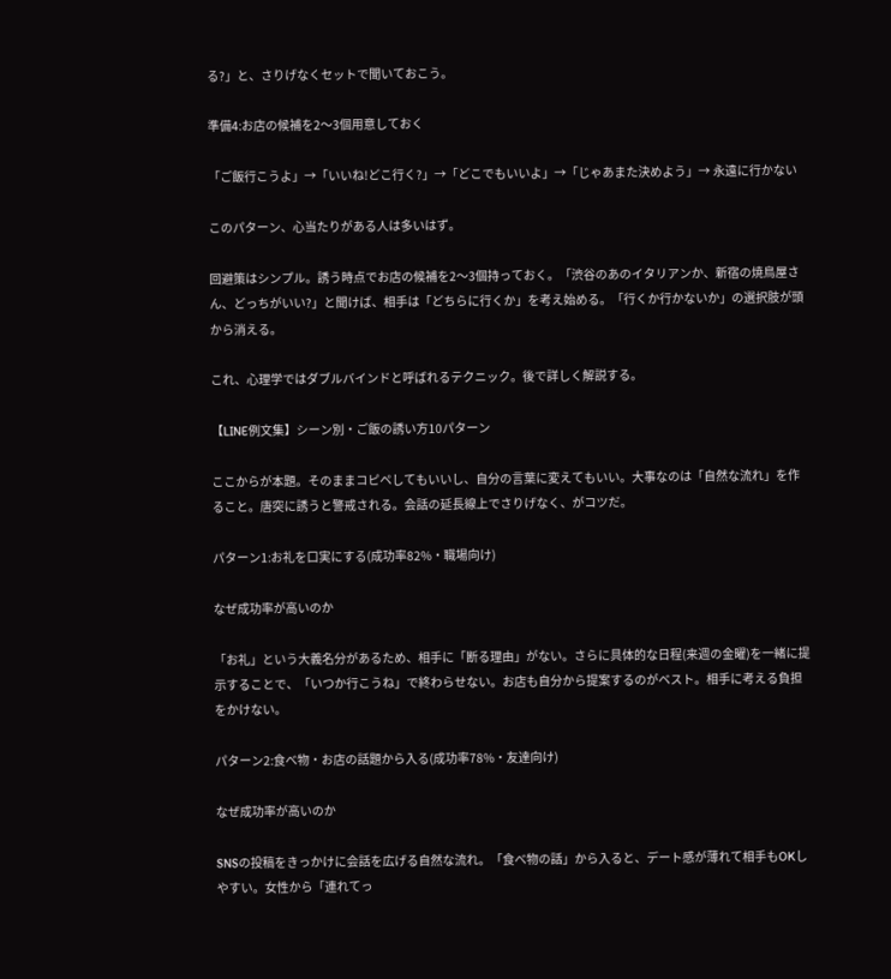る?」と、さりげなくセットで聞いておこう。

準備4:お店の候補を2〜3個用意しておく

「ご飯行こうよ」→「いいね!どこ行く?」→「どこでもいいよ」→「じゃあまた決めよう」→ 永遠に行かない

このパターン、心当たりがある人は多いはず。

回避策はシンプル。誘う時点でお店の候補を2〜3個持っておく。「渋谷のあのイタリアンか、新宿の焼鳥屋さん、どっちがいい?」と聞けば、相手は「どちらに行くか」を考え始める。「行くか行かないか」の選択肢が頭から消える。

これ、心理学ではダブルバインドと呼ばれるテクニック。後で詳しく解説する。

【LINE例文集】シーン別・ご飯の誘い方10パターン

ここからが本題。そのままコピペしてもいいし、自分の言葉に変えてもいい。大事なのは「自然な流れ」を作ること。唐突に誘うと警戒される。会話の延長線上でさりげなく、がコツだ。

パターン1:お礼を口実にする(成功率82%・職場向け)

なぜ成功率が高いのか

「お礼」という大義名分があるため、相手に「断る理由」がない。さらに具体的な日程(来週の金曜)を一緒に提示することで、「いつか行こうね」で終わらせない。お店も自分から提案するのがベスト。相手に考える負担をかけない。

パターン2:食べ物・お店の話題から入る(成功率78%・友達向け)

なぜ成功率が高いのか

SNSの投稿をきっかけに会話を広げる自然な流れ。「食べ物の話」から入ると、デート感が薄れて相手もOKしやすい。女性から「連れてっ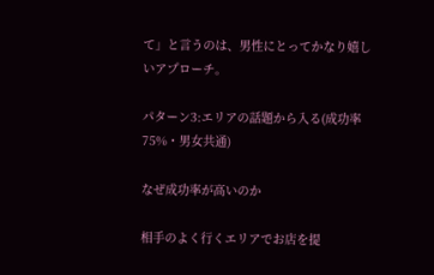て」と言うのは、男性にとってかなり嬉しいアプローチ。

パターン3:エリアの話題から入る(成功率75%・男女共通)

なぜ成功率が高いのか

相手のよく行くエリアでお店を提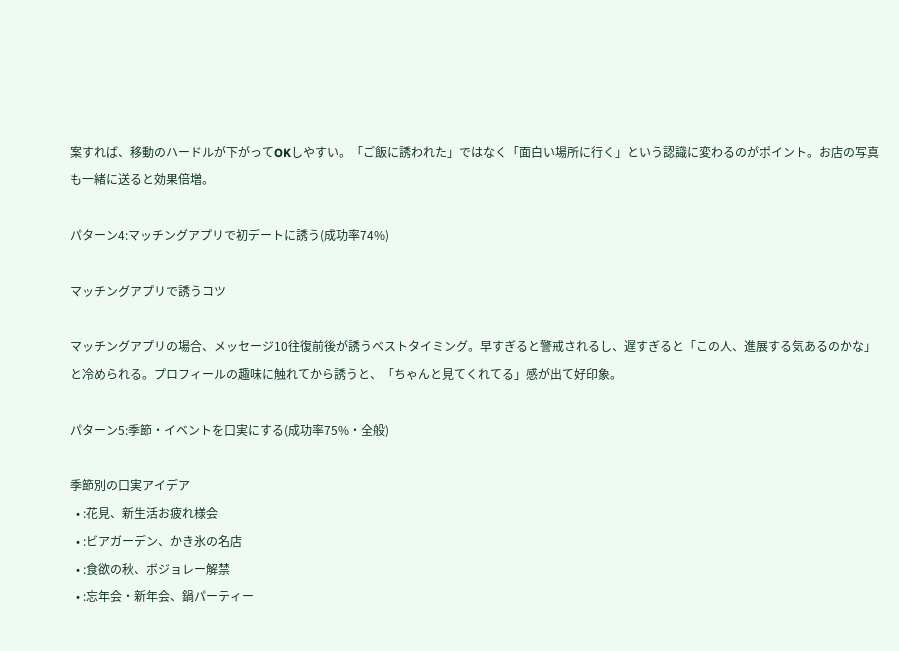案すれば、移動のハードルが下がってOKしやすい。「ご飯に誘われた」ではなく「面白い場所に行く」という認識に変わるのがポイント。お店の写真も一緒に送ると効果倍増。

パターン4:マッチングアプリで初デートに誘う(成功率74%)

マッチングアプリで誘うコツ

マッチングアプリの場合、メッセージ10往復前後が誘うベストタイミング。早すぎると警戒されるし、遅すぎると「この人、進展する気あるのかな」と冷められる。プロフィールの趣味に触れてから誘うと、「ちゃんと見てくれてる」感が出て好印象。

パターン5:季節・イベントを口実にする(成功率75%・全般)

季節別の口実アイデア
  • :花見、新生活お疲れ様会
  • :ビアガーデン、かき氷の名店
  • :食欲の秋、ボジョレー解禁
  • :忘年会・新年会、鍋パーティー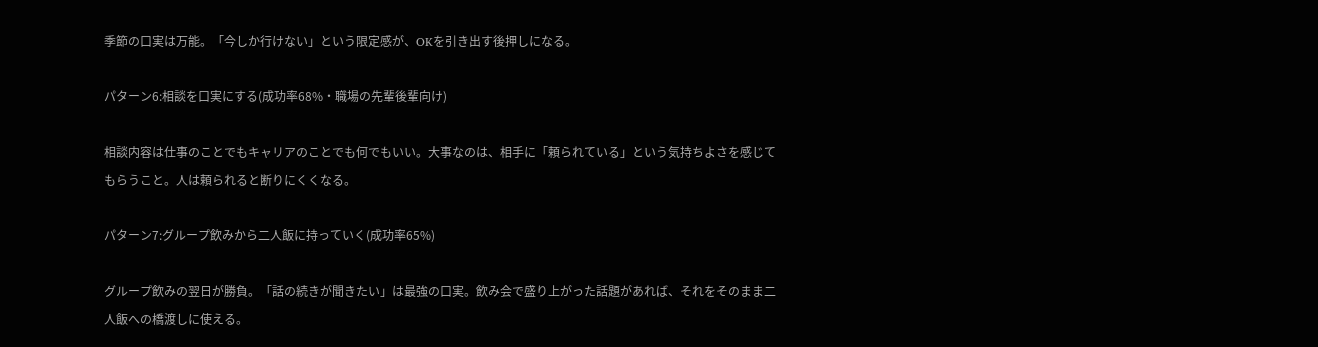季節の口実は万能。「今しか行けない」という限定感が、OKを引き出す後押しになる。

パターン6:相談を口実にする(成功率68%・職場の先輩後輩向け)

相談内容は仕事のことでもキャリアのことでも何でもいい。大事なのは、相手に「頼られている」という気持ちよさを感じてもらうこと。人は頼られると断りにくくなる。

パターン7:グループ飲みから二人飯に持っていく(成功率65%)

グループ飲みの翌日が勝負。「話の続きが聞きたい」は最強の口実。飲み会で盛り上がった話題があれば、それをそのまま二人飯への橋渡しに使える。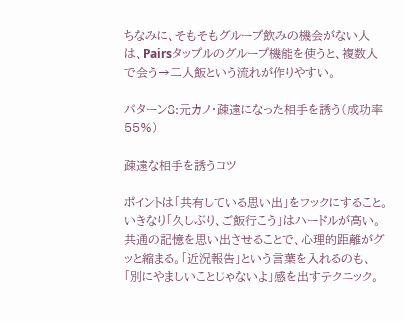ちなみに、そもそもグループ飲みの機会がない人は、Pairsタップルのグループ機能を使うと、複数人で会う→二人飯という流れが作りやすい。

パターン8:元カノ・疎遠になった相手を誘う(成功率55%)

疎遠な相手を誘うコツ

ポイントは「共有している思い出」をフックにすること。いきなり「久しぶり、ご飯行こう」はハードルが高い。共通の記憶を思い出させることで、心理的距離がグッと縮まる。「近況報告」という言葉を入れるのも、「別にやましいことじゃないよ」感を出すテクニック。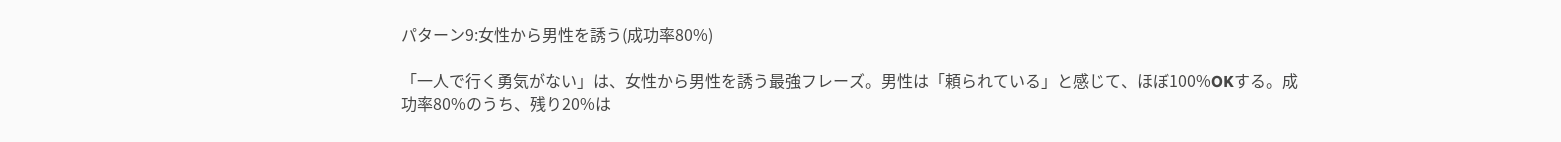パターン9:女性から男性を誘う(成功率80%)

「一人で行く勇気がない」は、女性から男性を誘う最強フレーズ。男性は「頼られている」と感じて、ほぼ100%OKする。成功率80%のうち、残り20%は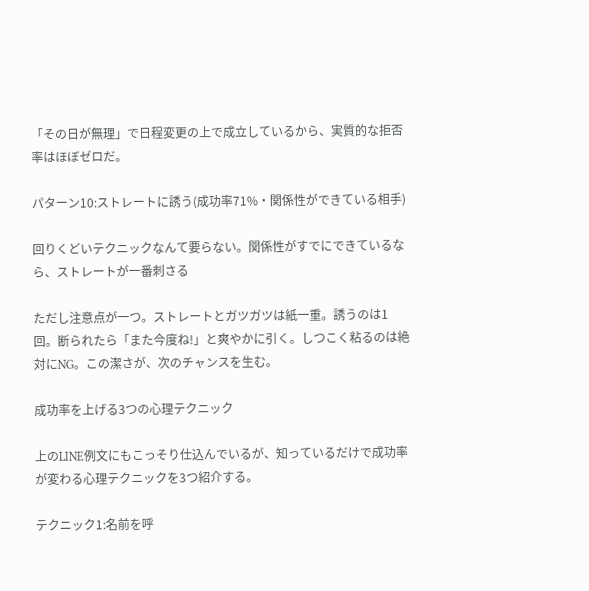「その日が無理」で日程変更の上で成立しているから、実質的な拒否率はほぼゼロだ。

パターン10:ストレートに誘う(成功率71%・関係性ができている相手)

回りくどいテクニックなんて要らない。関係性がすでにできているなら、ストレートが一番刺さる

ただし注意点が一つ。ストレートとガツガツは紙一重。誘うのは1回。断られたら「また今度ね!」と爽やかに引く。しつこく粘るのは絶対にNG。この潔さが、次のチャンスを生む。

成功率を上げる3つの心理テクニック

上のLINE例文にもこっそり仕込んでいるが、知っているだけで成功率が変わる心理テクニックを3つ紹介する。

テクニック1:名前を呼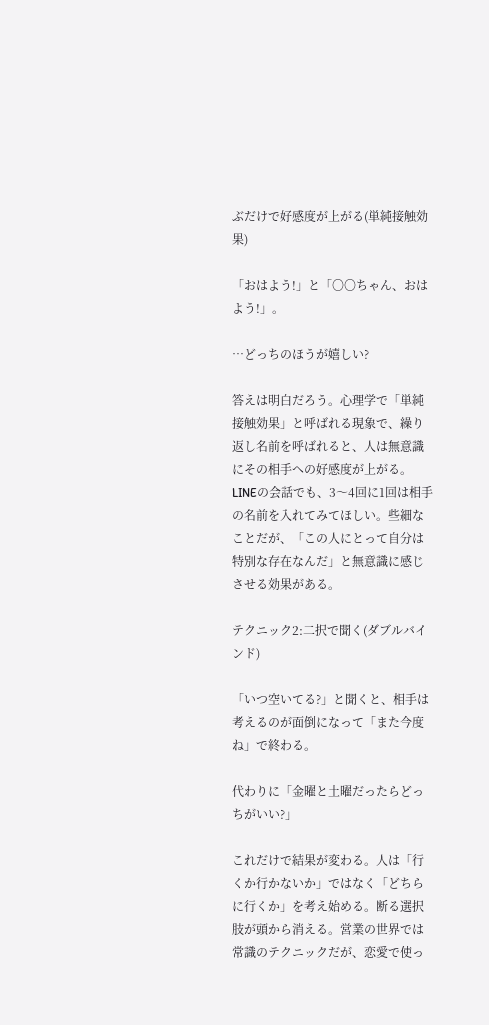ぶだけで好感度が上がる(単純接触効果)

「おはよう!」と「〇〇ちゃん、おはよう!」。

…どっちのほうが嬉しい?

答えは明白だろう。心理学で「単純接触効果」と呼ばれる現象で、繰り返し名前を呼ばれると、人は無意識にその相手への好感度が上がる。LINEの会話でも、3〜4回に1回は相手の名前を入れてみてほしい。些細なことだが、「この人にとって自分は特別な存在なんだ」と無意識に感じさせる効果がある。

テクニック2:二択で聞く(ダブルバインド)

「いつ空いてる?」と聞くと、相手は考えるのが面倒になって「また今度ね」で終わる。

代わりに「金曜と土曜だったらどっちがいい?」

これだけで結果が変わる。人は「行くか行かないか」ではなく「どちらに行くか」を考え始める。断る選択肢が頭から消える。営業の世界では常識のテクニックだが、恋愛で使っ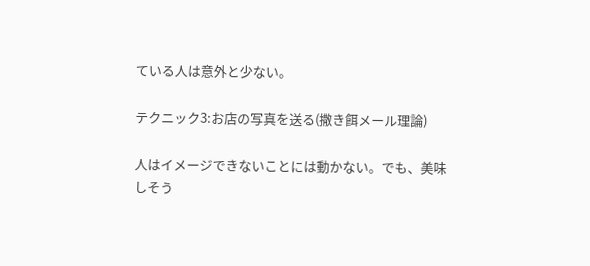ている人は意外と少ない。

テクニック3:お店の写真を送る(撒き餌メール理論)

人はイメージできないことには動かない。でも、美味しそう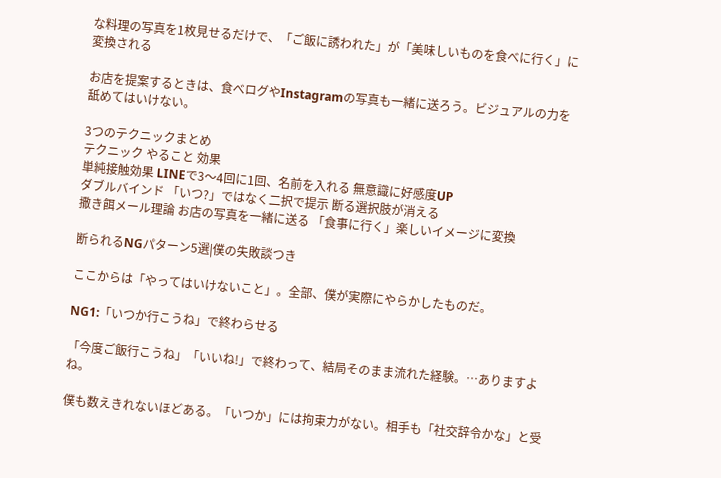な料理の写真を1枚見せるだけで、「ご飯に誘われた」が「美味しいものを食べに行く」に変換される

お店を提案するときは、食べログやInstagramの写真も一緒に送ろう。ビジュアルの力を舐めてはいけない。

3つのテクニックまとめ
テクニック やること 効果
単純接触効果 LINEで3〜4回に1回、名前を入れる 無意識に好感度UP
ダブルバインド 「いつ?」ではなく二択で提示 断る選択肢が消える
撒き餌メール理論 お店の写真を一緒に送る 「食事に行く」楽しいイメージに変換

断られるNGパターン5選|僕の失敗談つき

ここからは「やってはいけないこと」。全部、僕が実際にやらかしたものだ。

NG1:「いつか行こうね」で終わらせる

「今度ご飯行こうね」「いいね!」で終わって、結局そのまま流れた経験。…ありますよね。

僕も数えきれないほどある。「いつか」には拘束力がない。相手も「社交辞令かな」と受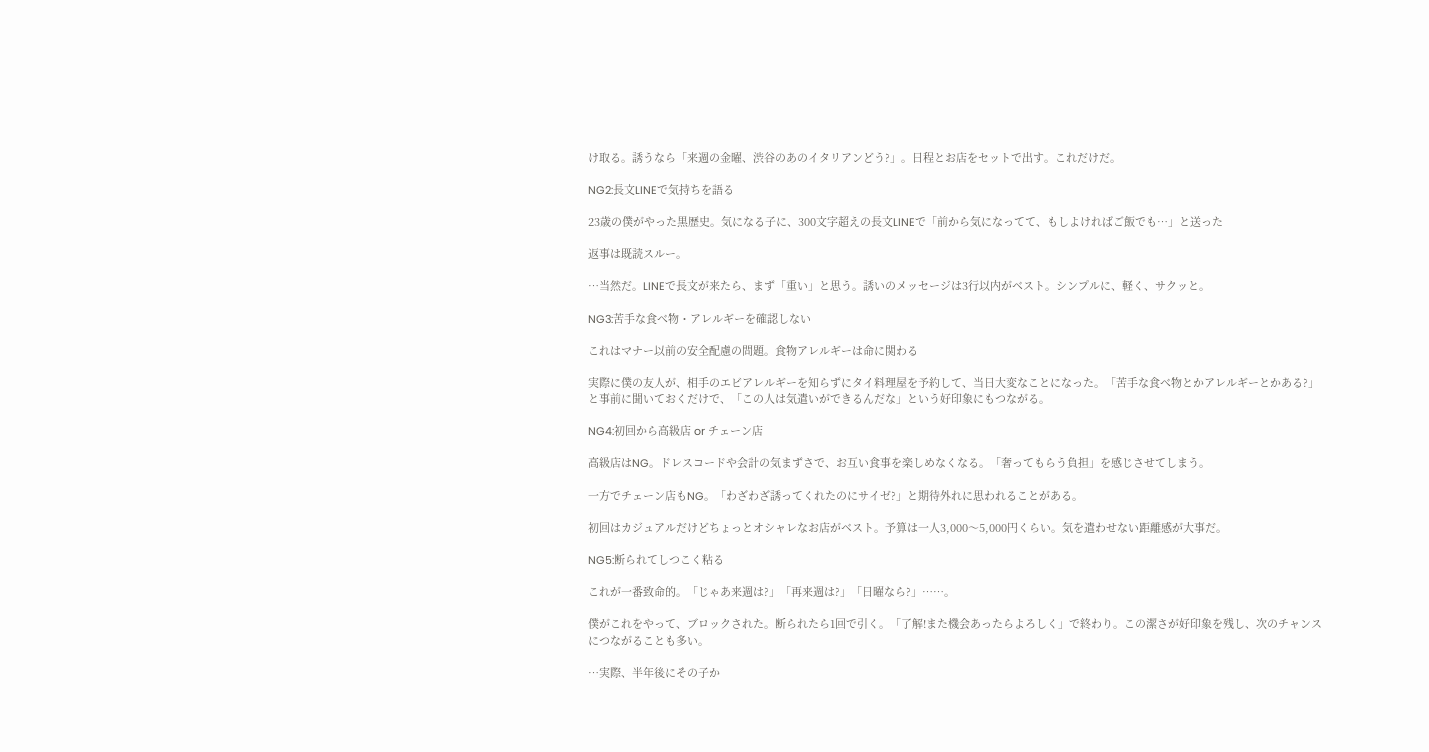け取る。誘うなら「来週の金曜、渋谷のあのイタリアンどう?」。日程とお店をセットで出す。これだけだ。

NG2:長文LINEで気持ちを語る

23歳の僕がやった黒歴史。気になる子に、300文字超えの長文LINEで「前から気になってて、もしよければご飯でも…」と送った

返事は既読スルー。

…当然だ。LINEで長文が来たら、まず「重い」と思う。誘いのメッセージは3行以内がベスト。シンプルに、軽く、サクッと。

NG3:苦手な食べ物・アレルギーを確認しない

これはマナー以前の安全配慮の問題。食物アレルギーは命に関わる

実際に僕の友人が、相手のエビアレルギーを知らずにタイ料理屋を予約して、当日大変なことになった。「苦手な食べ物とかアレルギーとかある?」と事前に聞いておくだけで、「この人は気遣いができるんだな」という好印象にもつながる。

NG4:初回から高級店 or チェーン店

高級店はNG。ドレスコードや会計の気まずさで、お互い食事を楽しめなくなる。「奢ってもらう負担」を感じさせてしまう。

一方でチェーン店もNG。「わざわざ誘ってくれたのにサイゼ?」と期待外れに思われることがある。

初回はカジュアルだけどちょっとオシャレなお店がベスト。予算は一人3,000〜5,000円くらい。気を遣わせない距離感が大事だ。

NG5:断られてしつこく粘る

これが一番致命的。「じゃあ来週は?」「再来週は?」「日曜なら?」……。

僕がこれをやって、ブロックされた。断られたら1回で引く。「了解!また機会あったらよろしく」で終わり。この潔さが好印象を残し、次のチャンスにつながることも多い。

…実際、半年後にその子か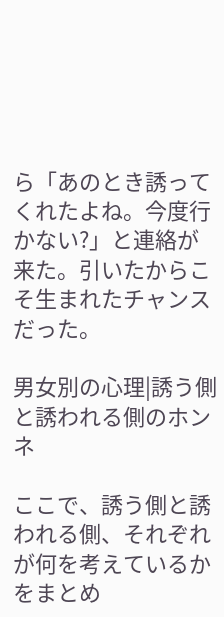ら「あのとき誘ってくれたよね。今度行かない?」と連絡が来た。引いたからこそ生まれたチャンスだった。

男女別の心理|誘う側と誘われる側のホンネ

ここで、誘う側と誘われる側、それぞれが何を考えているかをまとめ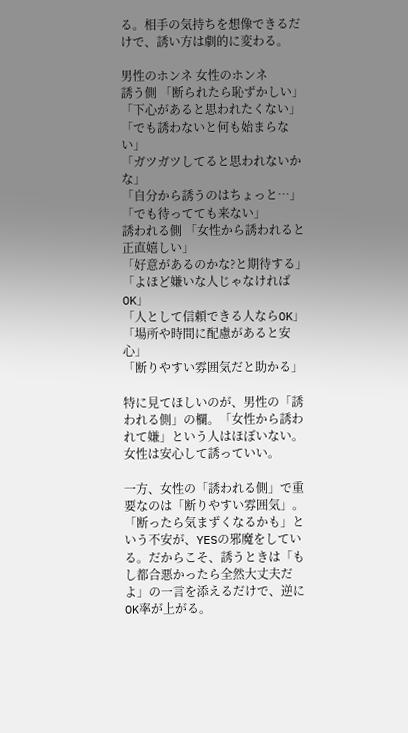る。相手の気持ちを想像できるだけで、誘い方は劇的に変わる。

男性のホンネ 女性のホンネ
誘う側 「断られたら恥ずかしい」
「下心があると思われたくない」
「でも誘わないと何も始まらない」
「ガツガツしてると思われないかな」
「自分から誘うのはちょっと…」
「でも待ってても来ない」
誘われる側 「女性から誘われると正直嬉しい」
「好意があるのかな?と期待する」
「よほど嫌いな人じゃなければOK」
「人として信頼できる人ならOK」
「場所や時間に配慮があると安心」
「断りやすい雰囲気だと助かる」

特に見てほしいのが、男性の「誘われる側」の欄。「女性から誘われて嫌」という人はほぼいない。女性は安心して誘っていい。

一方、女性の「誘われる側」で重要なのは「断りやすい雰囲気」。「断ったら気まずくなるかも」という不安が、YESの邪魔をしている。だからこそ、誘うときは「もし都合悪かったら全然大丈夫だよ」の一言を添えるだけで、逆にOK率が上がる。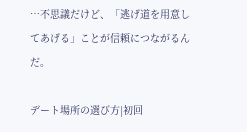…不思議だけど、「逃げ道を用意してあげる」ことが信頼につながるんだ。

デート場所の選び方|初回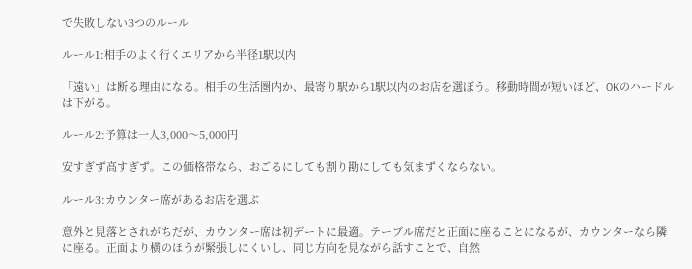で失敗しない3つのルール

ルール1:相手のよく行くエリアから半径1駅以内

「遠い」は断る理由になる。相手の生活圏内か、最寄り駅から1駅以内のお店を選ぼう。移動時間が短いほど、OKのハードルは下がる。

ルール2:予算は一人3,000〜5,000円

安すぎず高すぎず。この価格帯なら、おごるにしても割り勘にしても気まずくならない。

ルール3:カウンター席があるお店を選ぶ

意外と見落とされがちだが、カウンター席は初デートに最適。テーブル席だと正面に座ることになるが、カウンターなら隣に座る。正面より横のほうが緊張しにくいし、同じ方向を見ながら話すことで、自然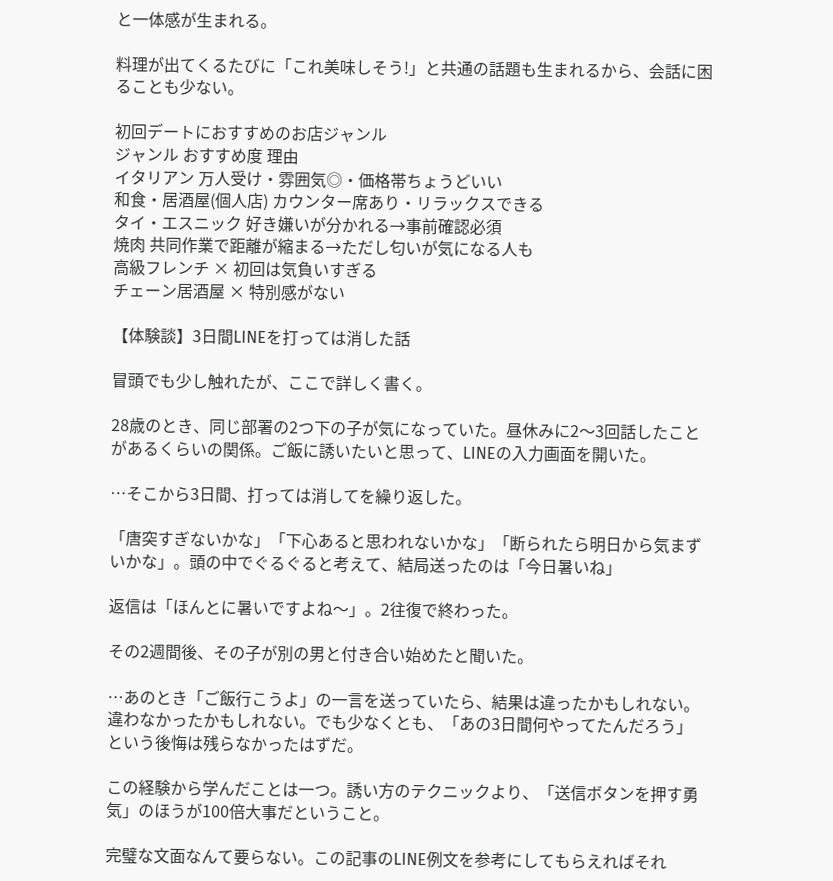と一体感が生まれる。

料理が出てくるたびに「これ美味しそう!」と共通の話題も生まれるから、会話に困ることも少ない。

初回デートにおすすめのお店ジャンル
ジャンル おすすめ度 理由
イタリアン 万人受け・雰囲気◎・価格帯ちょうどいい
和食・居酒屋(個人店) カウンター席あり・リラックスできる
タイ・エスニック 好き嫌いが分かれる→事前確認必須
焼肉 共同作業で距離が縮まる→ただし匂いが気になる人も
高級フレンチ × 初回は気負いすぎる
チェーン居酒屋 × 特別感がない

【体験談】3日間LINEを打っては消した話

冒頭でも少し触れたが、ここで詳しく書く。

28歳のとき、同じ部署の2つ下の子が気になっていた。昼休みに2〜3回話したことがあるくらいの関係。ご飯に誘いたいと思って、LINEの入力画面を開いた。

…そこから3日間、打っては消してを繰り返した。

「唐突すぎないかな」「下心あると思われないかな」「断られたら明日から気まずいかな」。頭の中でぐるぐると考えて、結局送ったのは「今日暑いね」

返信は「ほんとに暑いですよね〜」。2往復で終わった。

その2週間後、その子が別の男と付き合い始めたと聞いた。

…あのとき「ご飯行こうよ」の一言を送っていたら、結果は違ったかもしれない。違わなかったかもしれない。でも少なくとも、「あの3日間何やってたんだろう」という後悔は残らなかったはずだ。

この経験から学んだことは一つ。誘い方のテクニックより、「送信ボタンを押す勇気」のほうが100倍大事だということ。

完璧な文面なんて要らない。この記事のLINE例文を参考にしてもらえればそれ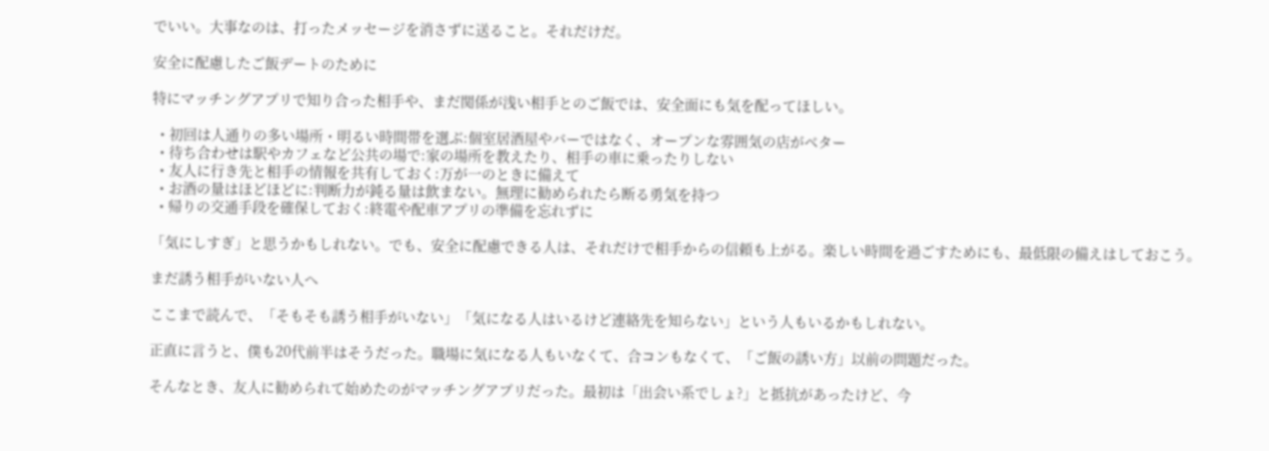でいい。大事なのは、打ったメッセージを消さずに送ること。それだけだ。

安全に配慮したご飯デートのために

特にマッチングアプリで知り合った相手や、まだ関係が浅い相手とのご飯では、安全面にも気を配ってほしい。

  • 初回は人通りの多い場所・明るい時間帯を選ぶ:個室居酒屋やバーではなく、オープンな雰囲気の店がベター
  • 待ち合わせは駅やカフェなど公共の場で:家の場所を教えたり、相手の車に乗ったりしない
  • 友人に行き先と相手の情報を共有しておく:万が一のときに備えて
  • お酒の量はほどほどに:判断力が鈍る量は飲まない。無理に勧められたら断る勇気を持つ
  • 帰りの交通手段を確保しておく:終電や配車アプリの準備を忘れずに

「気にしすぎ」と思うかもしれない。でも、安全に配慮できる人は、それだけで相手からの信頼も上がる。楽しい時間を過ごすためにも、最低限の備えはしておこう。

まだ誘う相手がいない人へ

ここまで読んで、「そもそも誘う相手がいない」「気になる人はいるけど連絡先を知らない」という人もいるかもしれない。

正直に言うと、僕も20代前半はそうだった。職場に気になる人もいなくて、合コンもなくて、「ご飯の誘い方」以前の問題だった。

そんなとき、友人に勧められて始めたのがマッチングアプリだった。最初は「出会い系でしょ?」と抵抗があったけど、今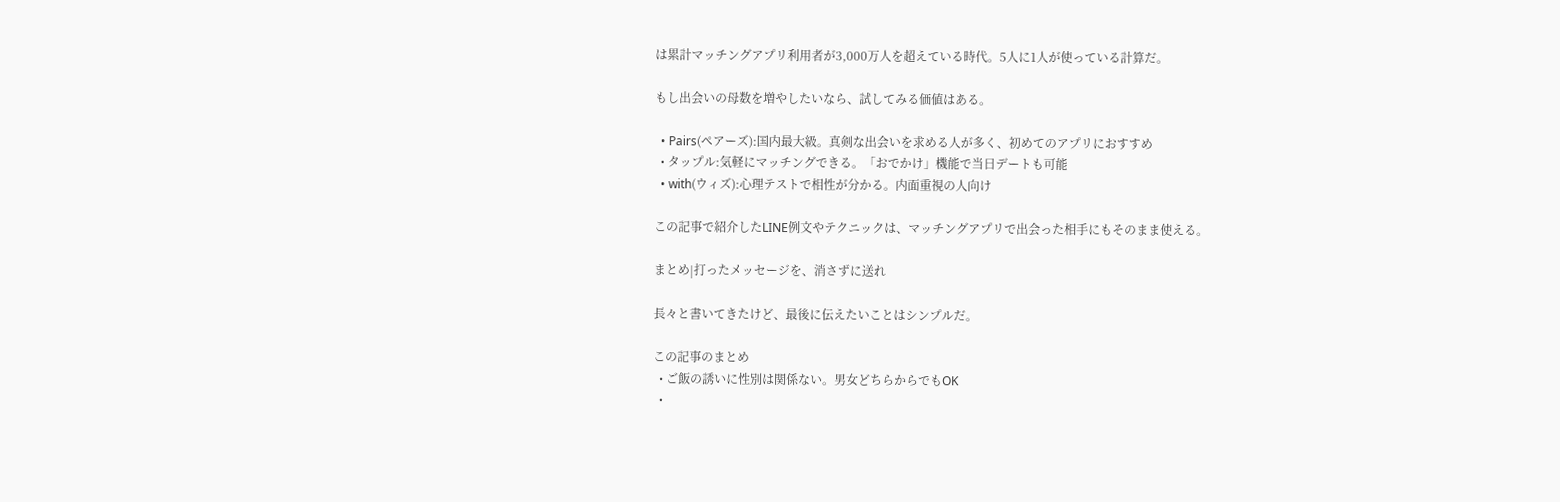は累計マッチングアプリ利用者が3,000万人を超えている時代。5人に1人が使っている計算だ。

もし出会いの母数を増やしたいなら、試してみる価値はある。

  • Pairs(ペアーズ):国内最大級。真剣な出会いを求める人が多く、初めてのアプリにおすすめ
  • タップル:気軽にマッチングできる。「おでかけ」機能で当日デートも可能
  • with(ウィズ):心理テストで相性が分かる。内面重視の人向け

この記事で紹介したLINE例文やテクニックは、マッチングアプリで出会った相手にもそのまま使える。

まとめ|打ったメッセージを、消さずに送れ

長々と書いてきたけど、最後に伝えたいことはシンプルだ。

この記事のまとめ
  • ご飯の誘いに性別は関係ない。男女どちらからでもOK
  •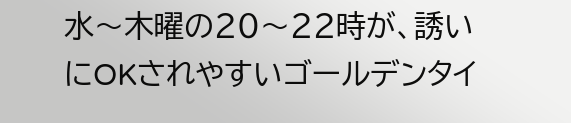水〜木曜の20〜22時が、誘いにOKされやすいゴールデンタイ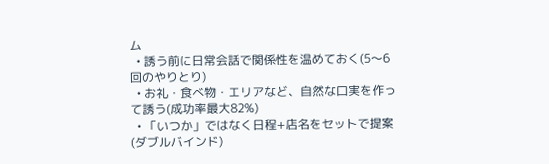ム
  • 誘う前に日常会話で関係性を温めておく(5〜6回のやりとり)
  • お礼・食べ物・エリアなど、自然な口実を作って誘う(成功率最大82%)
  • 「いつか」ではなく日程+店名をセットで提案(ダブルバインド)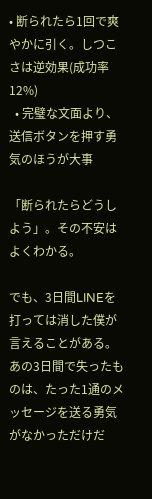• 断られたら1回で爽やかに引く。しつこさは逆効果(成功率12%)
  • 完璧な文面より、送信ボタンを押す勇気のほうが大事

「断られたらどうしよう」。その不安はよくわかる。

でも、3日間LINEを打っては消した僕が言えることがある。あの3日間で失ったものは、たった1通のメッセージを送る勇気がなかっただけだ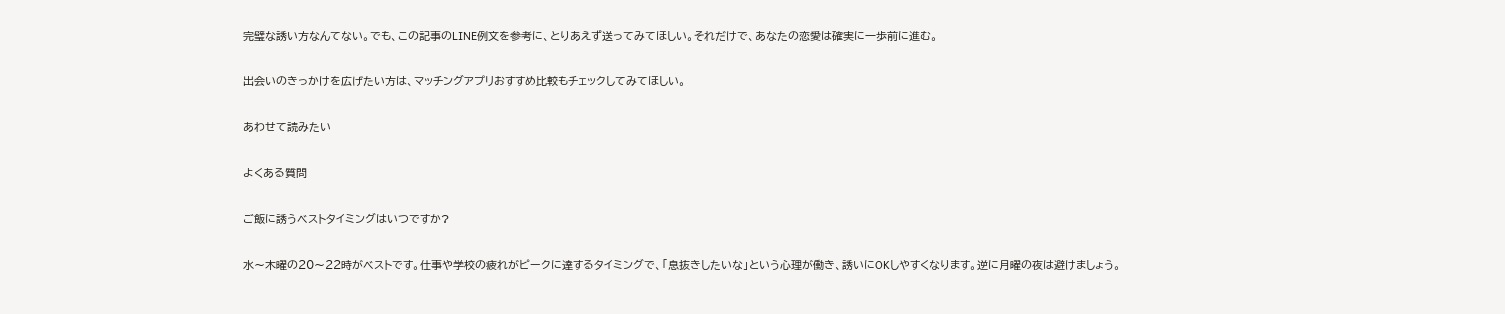完璧な誘い方なんてない。でも、この記事のLINE例文を参考に、とりあえず送ってみてほしい。それだけで、あなたの恋愛は確実に一歩前に進む。

出会いのきっかけを広げたい方は、マッチングアプリおすすめ比較もチェックしてみてほしい。

あわせて読みたい

よくある質問

ご飯に誘うベストタイミングはいつですか?

水〜木曜の20〜22時がベストです。仕事や学校の疲れがピークに達するタイミングで、「息抜きしたいな」という心理が働き、誘いにOKしやすくなります。逆に月曜の夜は避けましょう。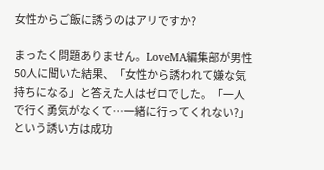女性からご飯に誘うのはアリですか?

まったく問題ありません。LoveMA編集部が男性50人に聞いた結果、「女性から誘われて嫌な気持ちになる」と答えた人はゼロでした。「一人で行く勇気がなくて…一緒に行ってくれない?」という誘い方は成功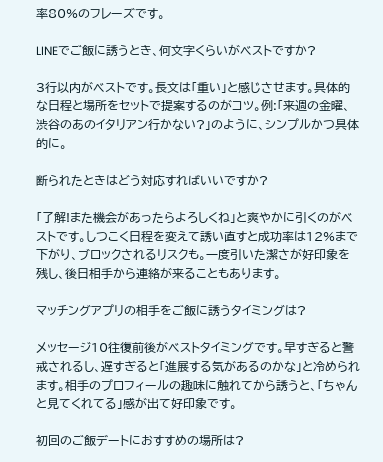率80%のフレーズです。

LINEでご飯に誘うとき、何文字くらいがベストですか?

3行以内がベストです。長文は「重い」と感じさせます。具体的な日程と場所をセットで提案するのがコツ。例:「来週の金曜、渋谷のあのイタリアン行かない?」のように、シンプルかつ具体的に。

断られたときはどう対応すればいいですか?

「了解!また機会があったらよろしくね」と爽やかに引くのがベストです。しつこく日程を変えて誘い直すと成功率は12%まで下がり、ブロックされるリスクも。一度引いた潔さが好印象を残し、後日相手から連絡が来ることもあります。

マッチングアプリの相手をご飯に誘うタイミングは?

メッセージ10往復前後がベストタイミングです。早すぎると警戒されるし、遅すぎると「進展する気があるのかな」と冷められます。相手のプロフィールの趣味に触れてから誘うと、「ちゃんと見てくれてる」感が出て好印象です。

初回のご飯デートにおすすめの場所は?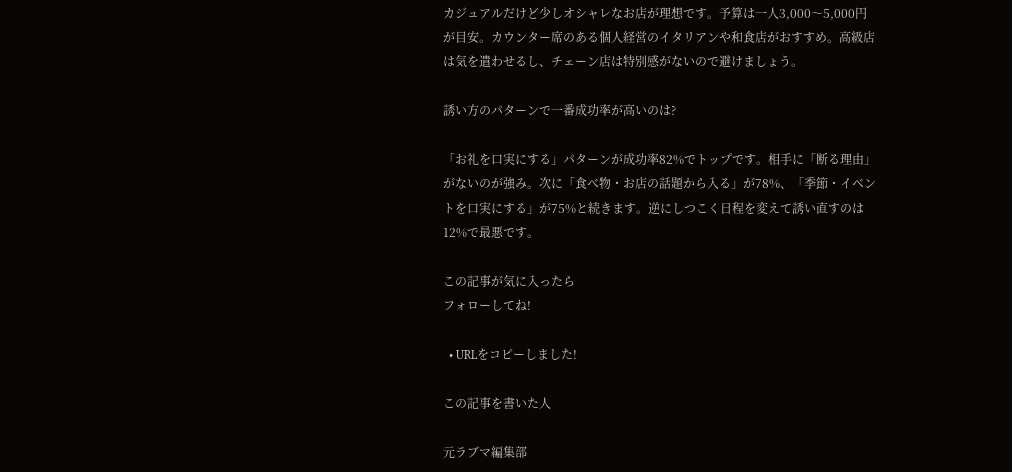カジュアルだけど少しオシャレなお店が理想です。予算は一人3,000〜5,000円が目安。カウンター席のある個人経営のイタリアンや和食店がおすすめ。高級店は気を遣わせるし、チェーン店は特別感がないので避けましょう。

誘い方のパターンで一番成功率が高いのは?

「お礼を口実にする」パターンが成功率82%でトップです。相手に「断る理由」がないのが強み。次に「食べ物・お店の話題から入る」が78%、「季節・イベントを口実にする」が75%と続きます。逆にしつこく日程を変えて誘い直すのは12%で最悪です。

この記事が気に入ったら
フォローしてね!

  • URLをコピーしました!

この記事を書いた人

元ラブマ編集部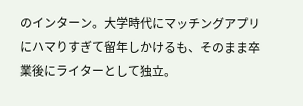のインターン。大学時代にマッチングアプリにハマりすぎて留年しかけるも、そのまま卒業後にライターとして独立。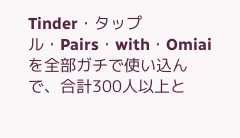Tinder・タップル・Pairs・with・Omiaiを全部ガチで使い込んで、合計300人以上と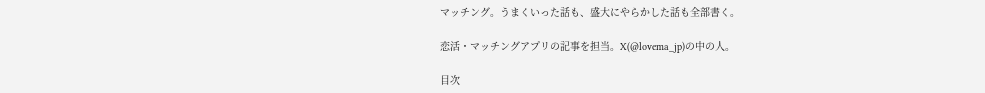マッチング。うまくいった話も、盛大にやらかした話も全部書く。

恋活・マッチングアプリの記事を担当。X(@lovema_jp)の中の人。

目次